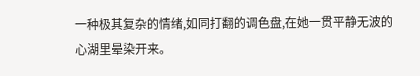一种极其复杂的情绪,如同打翻的调色盘,在她一贯平静无波的心湖里晕染开来。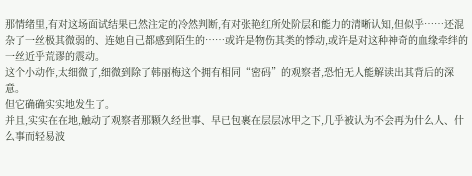那情绪里,有对这场面试结果已然注定的冷然判断,有对张艳红所处阶层和能力的清晰认知,但似乎……还混杂了一丝极其微弱的、连她自己都感到陌生的……或许是物伤其类的悸动,或许是对这种神奇的血缘牵绊的一丝近乎荒谬的震动。
这个小动作,太细微了,细微到除了韩丽梅这个拥有相同“密码”的观察者,恐怕无人能解读出其背后的深意。
但它确确实实地发生了。
并且,实实在在地,触动了观察者那颗久经世事、早已包裹在层层冰甲之下,几乎被认为不会再为什么人、什么事而轻易波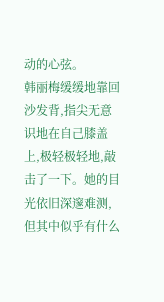动的心弦。
韩丽梅缓缓地靠回沙发背,指尖无意识地在自己膝盖上,极轻极轻地,敲击了一下。她的目光依旧深邃难测,但其中似乎有什么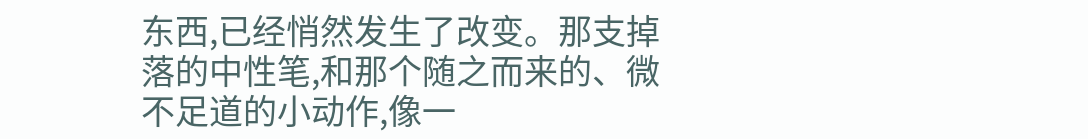东西,已经悄然发生了改变。那支掉落的中性笔,和那个随之而来的、微不足道的小动作,像一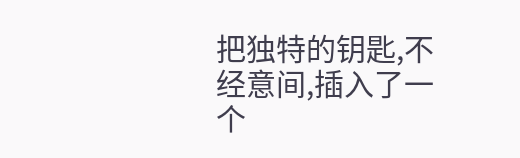把独特的钥匙,不经意间,插入了一个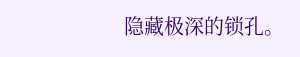隐藏极深的锁孔。